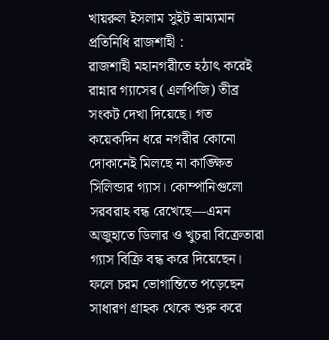খায়রুল ইসলাম সুইট ভ্রাম্যমান প্রতিনিধি রাজশাহী :
রাজশাহী মহানগরীতে হঠাৎ করেই রান্নার গ্যাসের (এলপিজি) তীব্র সংকট দেখা দিয়েছে। গত কয়েকদিন ধরে নগরীর কোনো দোকানেই মিলছে না কাঙ্ক্ষিত সিলিন্ডার গ্যাস। কোম্পানিগুলো সরবরাহ বন্ধ রেখেছে—এমন অজুহাতে ডিলার ও খুচরা বিক্রেতারা গ্যাস বিক্রি বন্ধ করে দিয়েছেন। ফলে চরম ভোগান্তিতে পড়েছেন সাধারণ গ্রাহক থেকে শুরু করে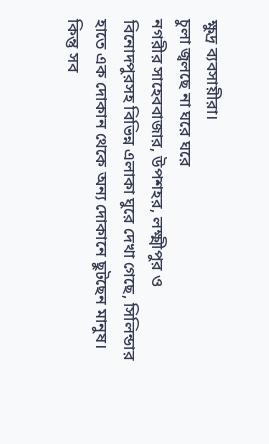ক্ষুদ্র ব্যবসায়ীরা।
চুলা জ্বলছে না ঘরে ঘরে
নগরীর সাহেববাজার, উপশহর, লক্ষ্মীপুর ও বিনোদপুরসহ বিভিন্ন এলাকা ঘুরে দেখা গেছে, সিলিন্ডার হাতে এক দোকান থেকে অন্য দোকানে ছুটছেন মানুষ। কিন্তু সব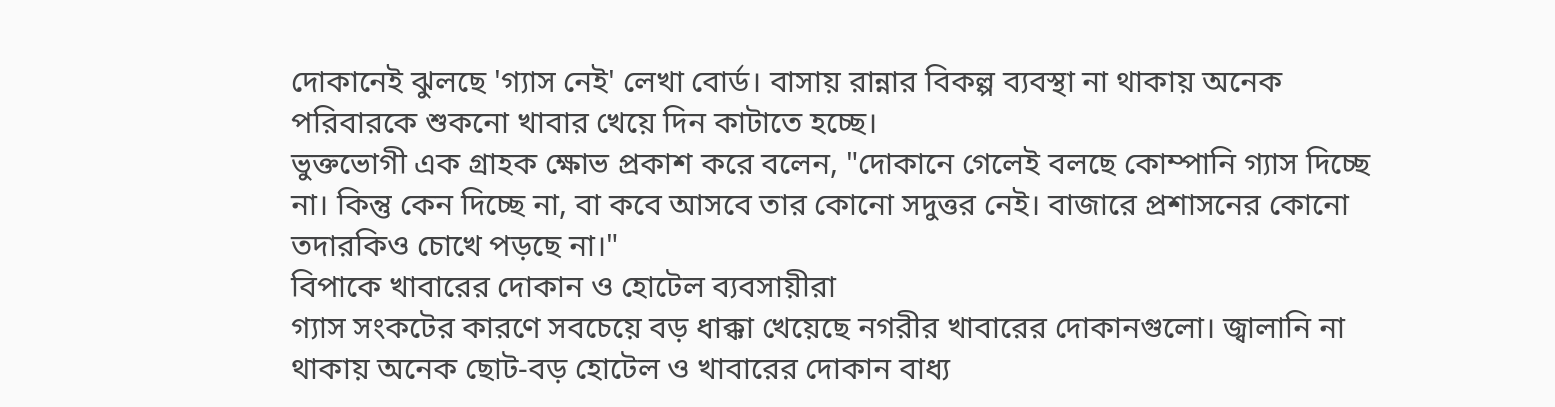দোকানেই ঝুলছে 'গ্যাস নেই' লেখা বোর্ড। বাসায় রান্নার বিকল্প ব্যবস্থা না থাকায় অনেক পরিবারকে শুকনো খাবার খেয়ে দিন কাটাতে হচ্ছে।
ভুক্তভোগী এক গ্রাহক ক্ষোভ প্রকাশ করে বলেন, "দোকানে গেলেই বলছে কোম্পানি গ্যাস দিচ্ছে না। কিন্তু কেন দিচ্ছে না, বা কবে আসবে তার কোনো সদুত্তর নেই। বাজারে প্রশাসনের কোনো তদারকিও চোখে পড়ছে না।"
বিপাকে খাবারের দোকান ও হোটেল ব্যবসায়ীরা
গ্যাস সংকটের কারণে সবচেয়ে বড় ধাক্কা খেয়েছে নগরীর খাবারের দোকানগুলো। জ্বালানি না থাকায় অনেক ছোট-বড় হোটেল ও খাবারের দোকান বাধ্য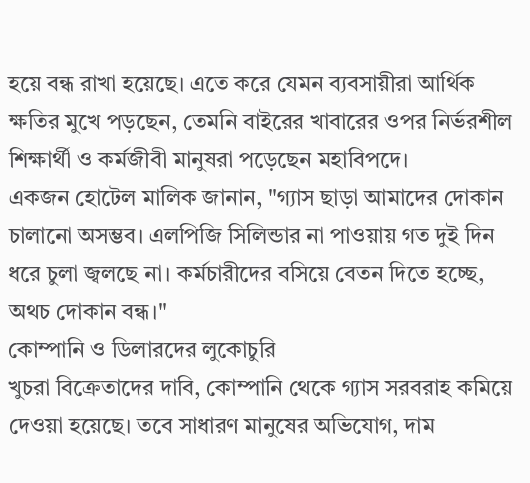হয়ে বন্ধ রাখা হয়েছে। এতে করে যেমন ব্যবসায়ীরা আর্থিক ক্ষতির মুখে পড়ছেন, তেমনি বাইরের খাবারের ওপর নির্ভরশীল শিক্ষার্থী ও কর্মজীবী মানুষরা পড়েছেন মহাবিপদে।
একজন হোটেল মালিক জানান, "গ্যাস ছাড়া আমাদের দোকান চালানো অসম্ভব। এলপিজি সিলিন্ডার না পাওয়ায় গত দুই দিন ধরে চুলা জ্বলছে না। কর্মচারীদের বসিয়ে বেতন দিতে হচ্ছে, অথচ দোকান বন্ধ।"
কোম্পানি ও ডিলারদের লুকোচুরি
খুচরা বিক্রেতাদের দাবি, কোম্পানি থেকে গ্যাস সরবরাহ কমিয়ে দেওয়া হয়েছে। তবে সাধারণ মানুষের অভিযোগ, দাম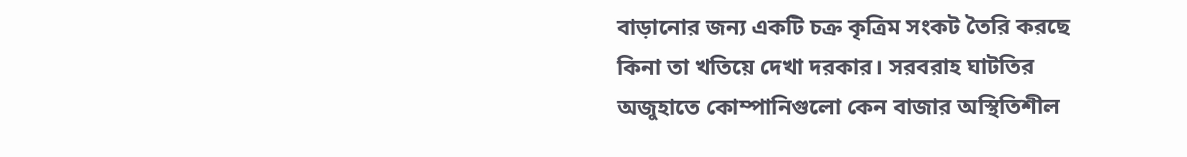বাড়ানোর জন্য একটি চক্র কৃত্রিম সংকট তৈরি করছে কিনা তা খতিয়ে দেখা দরকার। সরবরাহ ঘাটতির অজুহাতে কোম্পানিগুলো কেন বাজার অস্থিতিশীল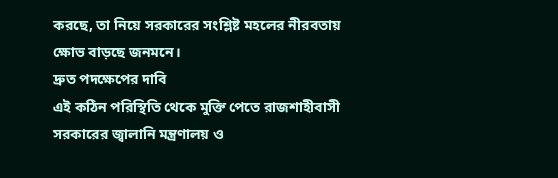করছে, তা নিয়ে সরকারের সংশ্লিষ্ট মহলের নীরবতায় ক্ষোভ বাড়ছে জনমনে।
দ্রুত পদক্ষেপের দাবি
এই কঠিন পরিস্থিতি থেকে মুক্তি পেতে রাজশাহীবাসী সরকারের জ্বালানি মন্ত্রণালয় ও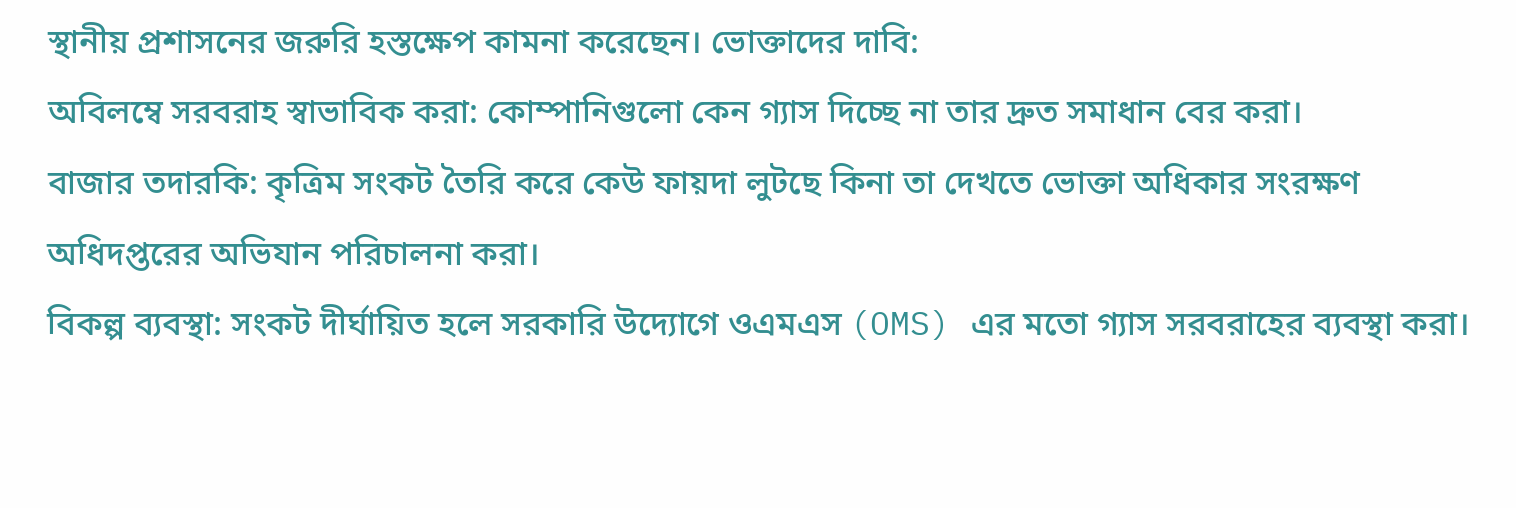স্থানীয় প্রশাসনের জরুরি হস্তক্ষেপ কামনা করেছেন। ভোক্তাদের দাবি:
অবিলম্বে সরবরাহ স্বাভাবিক করা: কোম্পানিগুলো কেন গ্যাস দিচ্ছে না তার দ্রুত সমাধান বের করা।
বাজার তদারকি: কৃত্রিম সংকট তৈরি করে কেউ ফায়দা লুটছে কিনা তা দেখতে ভোক্তা অধিকার সংরক্ষণ অধিদপ্তরের অভিযান পরিচালনা করা।
বিকল্প ব্যবস্থা: সংকট দীর্ঘায়িত হলে সরকারি উদ্যোগে ওএমএস (OMS) এর মতো গ্যাস সরবরাহের ব্যবস্থা করা।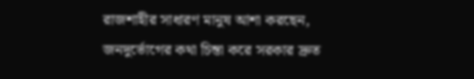রাজশাহীর সাধারণ মানুষ আশা করছেন, জনদুর্ভোগের কথা চিন্তা করে সরকার দ্রুত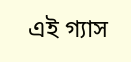এই গ্যাস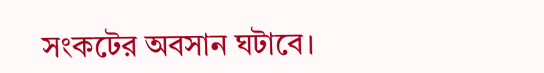সংকটের অবসান ঘটাবে।